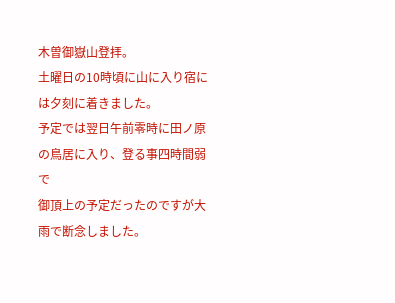木曽御嶽山登拝。
土曜日の10時頃に山に入り宿には夕刻に着きました。
予定では翌日午前零時に田ノ原の鳥居に入り、登る事四時間弱で
御頂上の予定だったのですが大雨で断念しました。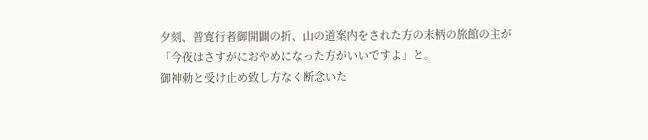夕刻、普寛行者御開闢の折、山の道案内をされた方の末柄の旅館の主が
「今夜はさすがにおやめになった方がいいですよ」と。
御神勅と受け止め致し方なく断念いた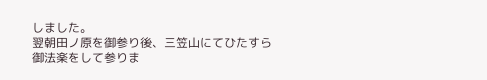しました。
翌朝田ノ原を御参り後、三笠山にてひたすら御法楽をして参りま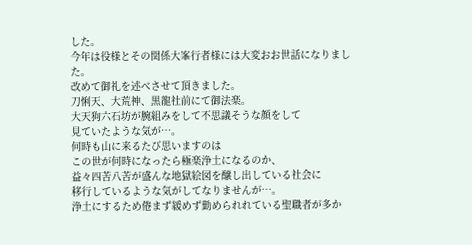した。
今年は役様とその関係大峯行者様には大変おお世話になりました。
改めて御礼を述べさせて頂きました。
刀悧天、大荒神、黒龍社前にて御法楽。
大天狗六石坊が腕組みをして不思議そうな顔をして
見ていたような気が…。
何時も山に来るたび思いますのは
この世が何時になったら極楽浄土になるのか、
益々四苦八苦が盛んな地獄絵図を醸し出している社会に
移行しているような気がしてなりませんが…。
浄土にするため倦まず緩めず勤められれている聖職者が多か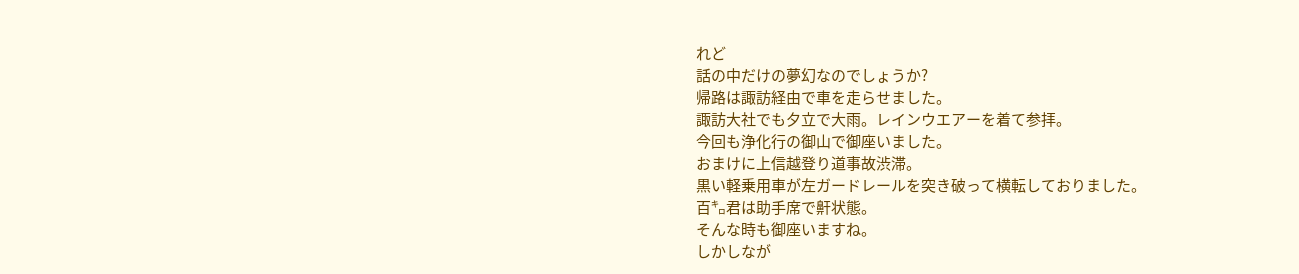れど
話の中だけの夢幻なのでしょうか?
帰路は諏訪経由で車を走らせました。
諏訪大社でも夕立で大雨。レインウエアーを着て参拝。
今回も浄化行の御山で御座いました。
おまけに上信越登り道事故渋滞。
黒い軽乗用車が左ガードレールを突き破って横転しておりました。
百㌔君は助手席で鼾状態。
そんな時も御座いますね。
しかしなが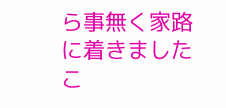ら事無く家路に着きましたこ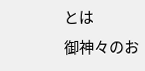とは
御神々のお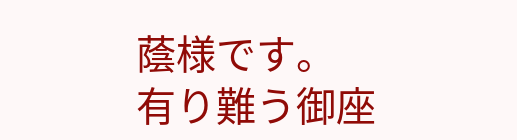蔭様です。
有り難う御座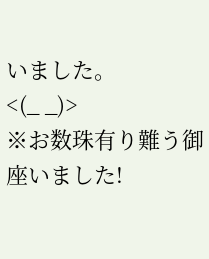いました。
<(_ _)>
※お数珠有り難う御座いました!